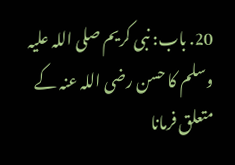20. باب: نبی کریم صلی اللہ علیہ وسلم کا حسن رضی اللہ عنہ کے متعلق فرمانا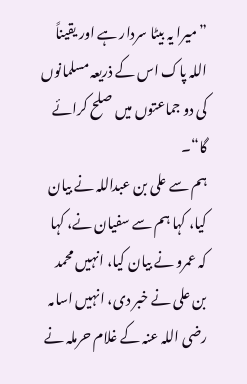”میرا یہ بیٹا سردار ہے اور یقیناً اللہ پاک اس کے ذریعہ مسلمانوں کی دو جماعتوں میں صلح کرائے گا“۔
ہم سے علی بن عبداللہ نے بیان کیا، کہا ہم سے سفیان نے، کہا کہ عمرو نے بیان کیا، انہیں محمد بن علی نے خبر دی، انہیں اسامہ رضی اللہ عنہ کے غلام حرملہ نے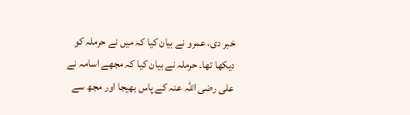خبر دی، عمرو نے بیان کیا کہ میں نے حرملہ کو دیکھا تھا۔ حرملہ نے بیان کیا کہ مجھے اسامہ نے علی رضی اللہ عنہ کے پاس بھیجا اور مجھ سے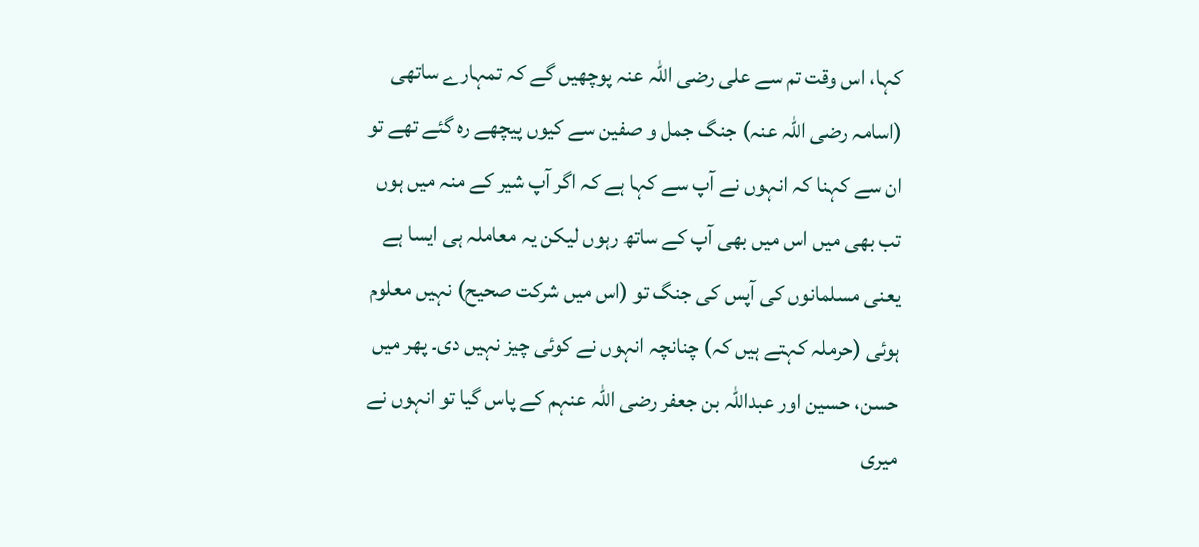کہا، اس وقت تم سے علی رضی اللہ عنہ پوچھیں گے کہ تمہارے ساتھی (اسامہ رضی اللہ عنہ) جنگ جمل و صفین سے کیوں پیچھے رہ گئے تھے تو ان سے کہنا کہ انہوں نے آپ سے کہا ہے کہ اگر آپ شیر کے منہ میں ہوں تب بھی میں اس میں بھی آپ کے ساتھ رہوں لیکن یہ معاملہ ہی ایسا ہے یعنی مسلمانوں کی آپس کی جنگ تو (اس میں شرکت صحیح) نہیں معلوم ہوئی (حرملہ کہتے ہیں کہ) چنانچہ انہوں نے کوئی چیز نہیں دی۔ پھر میں حسن، حسین اور عبداللہ بن جعفر رضی اللہ عنہم کے پاس گیا تو انہوں نے میری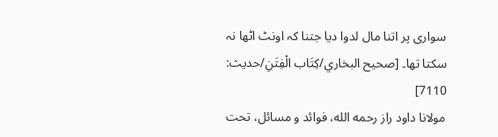سواری پر اتنا مال لدوا دیا جتنا کہ اونٹ اٹھا نہ سکتا تھا۔ [صحيح البخاري/كِتَاب الْفِتَنِ/حدیث: 7110]
مولانا داود راز رحمه الله، فوائد و مسائل، تحت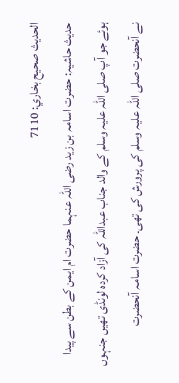الحديث صحيح بخاري: 7110
حدیث حاشیہ: حضرت اسامہ بن زید رضی اللہ عنہما حضرت ام ایمن کے بطن سے پیدا ہوئے جو آپ صلی اللہ علیہ وسلم کے والد جناب عبداللہ کی آزاد کردہ لونڈی تھیں جنہوں نے آنحضرت صلی اللہ علیہ وسلم کی پرورش کی تھی۔ حضرت اسامہ آنحضرت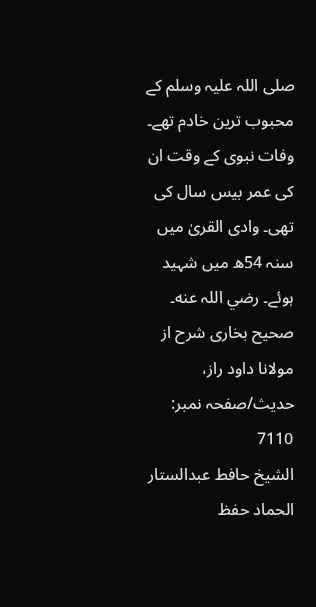صلی اللہ علیہ وسلم کے محبوب ترین خادم تھے۔ وفات نبوی کے وقت ان کی عمر بیس سال کی تھی۔ وادی القریٰ میں سنہ 54ھ میں شہید ہوئے۔ رضي اللہ عنه۔
صحیح بخاری شرح از مولانا داود راز، حدیث/صفحہ نمبر: 7110
الشيخ حافط عبدالستار الحماد حفظ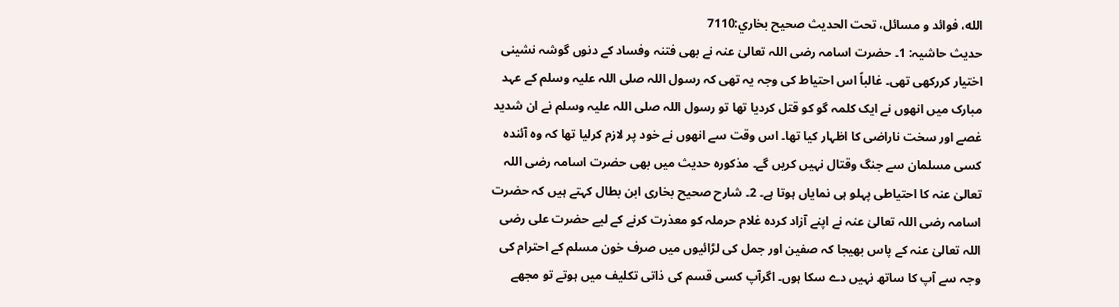الله، فوائد و مسائل، تحت الحديث صحيح بخاري:7110
حدیث حاشیہ: 1۔ حضرت اسامہ رضی اللہ تعالیٰ عنہ نے بھی فتنہ وفساد کے دنوں گوشہ نشینی اختیار کررکھی تھی۔ غالباً اس احتیاط کی وجہ یہ تھی کہ رسول اللہ صلی اللہ علیہ وسلم کے عہد مبارک میں انھوں نے ایک کلمہ گو کو قتل کردیا تھا تو رسول اللہ صلی اللہ علیہ وسلم نے ان شدید غصے اور سخت ناراضی کا اظہار کیا تھا۔ اس وقت سے انھوں نے خود پر لازم کرلیا تھا کہ وہ آئندہ کسی مسلمان سے جنگ وقتال نہیں کریں گے۔ مذکورہ حدیث میں بھی حضرت اسامہ رضی اللہ تعالیٰ عنہ کا احتیاطی پہلو ہی نمایاں ہوتا ہے۔ 2۔ شارح صحیح بخاری ابن بطال کہتے ہیں کہ حضرت اسامہ رضی اللہ تعالیٰ عنہ نے اپنے آزاد کردہ غلام حرملہ کو معذرت کرنے کے لیے حضرت علی رضی اللہ تعالیٰ عنہ کے پاس بھیجا کہ صفین اور جمل کی لڑائیوں میں صرف خون مسلم کے احترام کی وجہ سے آپ کا ساتھ نہیں دے سکا ہوں۔ اگرآپ کسی قسم کی ذاتی تکلیف میں ہوتے تو مجھے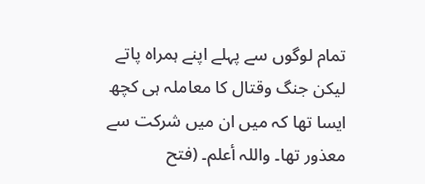تمام لوگوں سے پہلے اپنے ہمراہ پاتے لیکن جنگ وقتال کا معاملہ ہی کچھ ایسا تھا کہ میں ان میں شرکت سے معذور تھا۔ واللہ أعلم۔ (فتح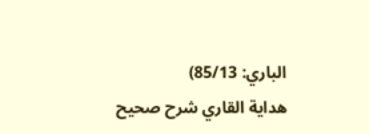الباري: 85/13)
هداية القاري شرح صحيح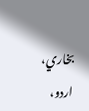بخاري، اردو،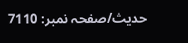حدیث/صفحہ نمبر: 7110